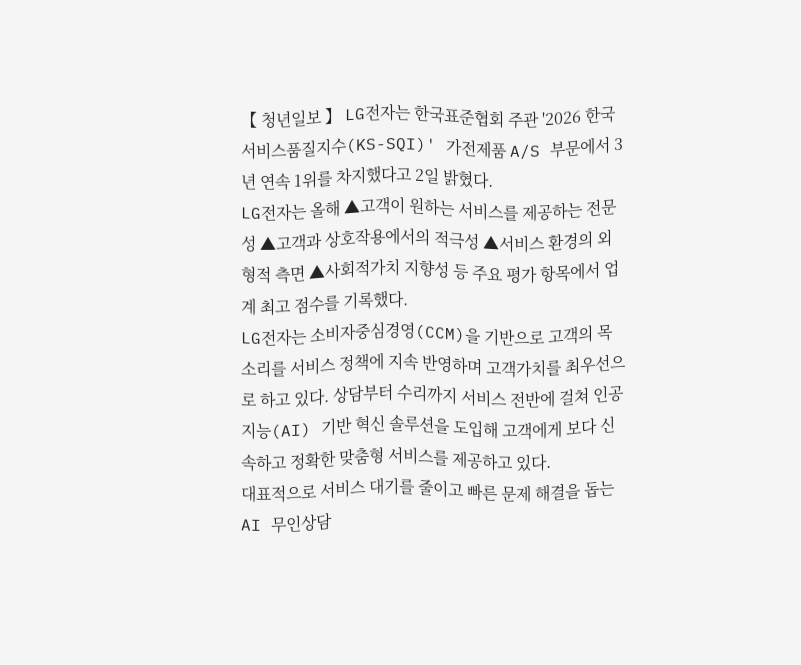【 청년일보 】 LG전자는 한국표준협회 주관 '2026 한국서비스품질지수(KS-SQI)' 가전제품 A/S 부문에서 3년 연속 1위를 차지했다고 2일 밝혔다.
LG전자는 올해 ▲고객이 원하는 서비스를 제공하는 전문성 ▲고객과 상호작용에서의 적극성 ▲서비스 환경의 외형적 측면 ▲사회적가치 지향성 등 주요 평가 항목에서 업계 최고 점수를 기록했다.
LG전자는 소비자중심경영(CCM)을 기반으로 고객의 목소리를 서비스 정책에 지속 반영하며 고객가치를 최우선으로 하고 있다. 상담부터 수리까지 서비스 전반에 걸쳐 인공지능(AI) 기반 혁신 솔루션을 도입해 고객에게 보다 신속하고 정확한 맞춤형 서비스를 제공하고 있다.
대표적으로 서비스 대기를 줄이고 빠른 문제 해결을 돕는 AI 무인상담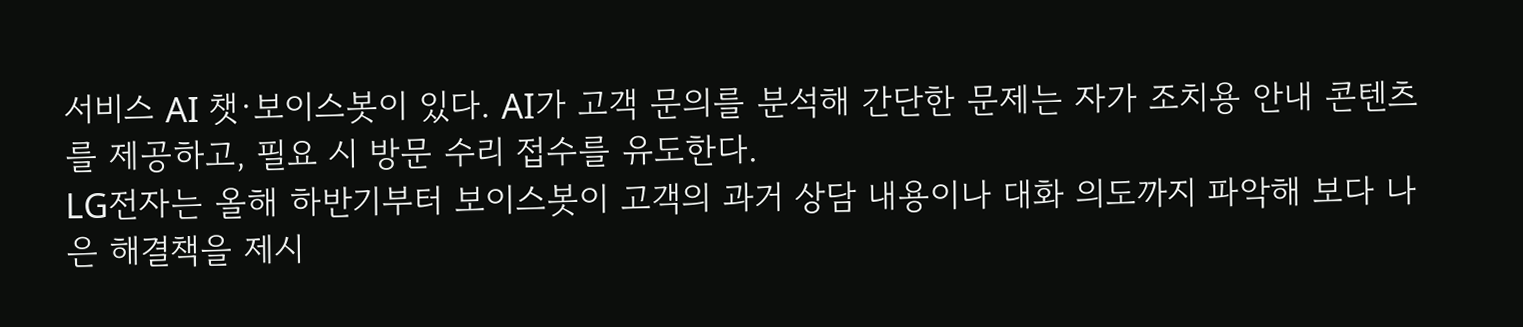서비스 AI 챗·보이스봇이 있다. AI가 고객 문의를 분석해 간단한 문제는 자가 조치용 안내 콘텐츠를 제공하고, 필요 시 방문 수리 접수를 유도한다.
LG전자는 올해 하반기부터 보이스봇이 고객의 과거 상담 내용이나 대화 의도까지 파악해 보다 나은 해결책을 제시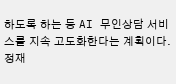하도록 하는 등 AI 무인상담 서비스를 지속 고도화한다는 계획이다.
정재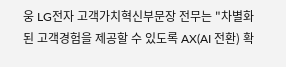웅 LG전자 고객가치혁신부문장 전무는 "차별화된 고객경험을 제공할 수 있도록 AX(AI 전환) 확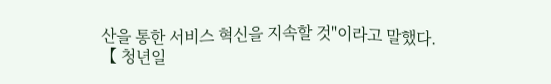산을 통한 서비스 혁신을 지속할 것"이라고 말했다.
【 청년일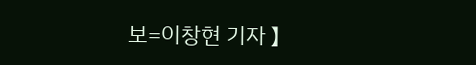보=이창현 기자 】